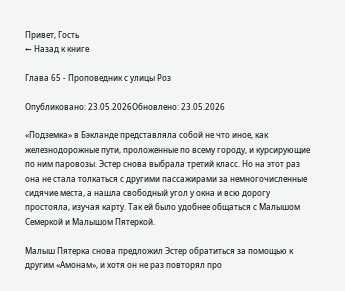Привет, Гость
← Назад к книге

Глава 65 - Проповедник с улицы Роз

Опубликовано: 23.05.2026Обновлено: 23.05.2026

«Подземка» в Бэкланде представляла собой не что иное, как железнодорожные пути, проложенные по всему городу, и курсирующие по ним паровозы. Эстер снова выбрала третий класс. Но на этот раз она не стала толкаться с другими пассажирами за немногочисленные сидячие места, а нашла свободный угол у окна и всю дорогу простояла, изучая карту. Так ей было удобнее общаться с Малышом Семеркой и Малышом Пятеркой.

Малыш Пятерка снова предложил Эстер обратиться за помощью к другим «Амонам», и хотя он не раз повторял про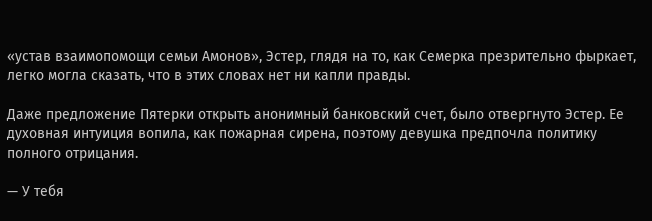«устав взаимопомощи семьи Амонов», Эстер, глядя на то, как Семерка презрительно фыркает, легко могла сказать, что в этих словах нет ни капли правды.

Даже предложение Пятерки открыть анонимный банковский счет, было отвергнуто Эстер. Ее духовная интуиция вопила, как пожарная сирена, поэтому девушка предпочла политику полного отрицания.

— У тебя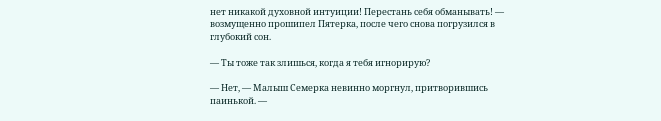нет никакой духовной интуиции! Перестань себя обманывать! — возмущенно прошипел Пятерка, после чего снова погрузился в глубокий сон.

— Ты тоже так злишься, когда я тебя игнорирую?

— Нет, — Малыш Семерка невинно моргнул, притворившись паинькой. —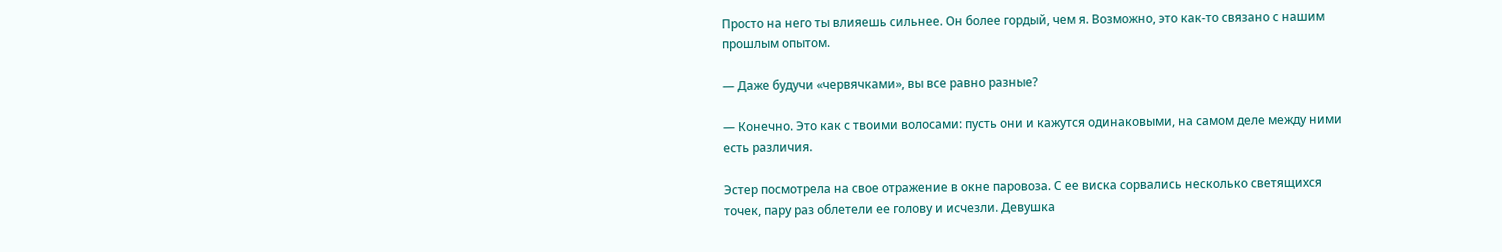Просто на него ты влияешь сильнее. Он более гордый, чем я. Возможно, это как-то связано с нашим прошлым опытом.

— Даже будучи «червячками», вы все равно разные?

— Конечно. Это как с твоими волосами: пусть они и кажутся одинаковыми, на самом деле между ними есть различия.

Эстер посмотрела на свое отражение в окне паровоза. С ее виска сорвались несколько светящихся точек, пару раз облетели ее голову и исчезли. Девушка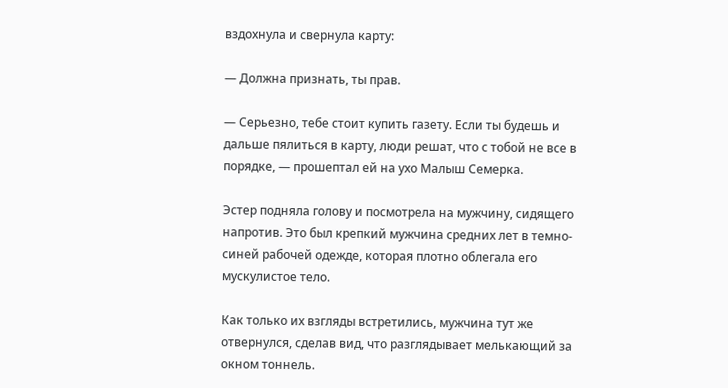вздохнула и свернула карту:

— Должна признать, ты прав.

— Серьезно, тебе стоит купить газету. Если ты будешь и дальше пялиться в карту, люди решат, что с тобой не все в порядке, — прошептал ей на ухо Малыш Семерка.

Эстер подняла голову и посмотрела на мужчину, сидящего напротив. Это был крепкий мужчина средних лет в темно-синей рабочей одежде, которая плотно облегала его мускулистое тело.

Как только их взгляды встретились, мужчина тут же отвернулся, сделав вид, что разглядывает мелькающий за окном тоннель.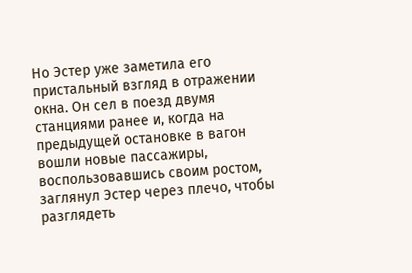Но Эстер уже заметила его пристальный взгляд в отражении окна. Он сел в поезд двумя станциями ранее и, когда на предыдущей остановке в вагон вошли новые пассажиры, воспользовавшись своим ростом, заглянул Эстер через плечо, чтобы разглядеть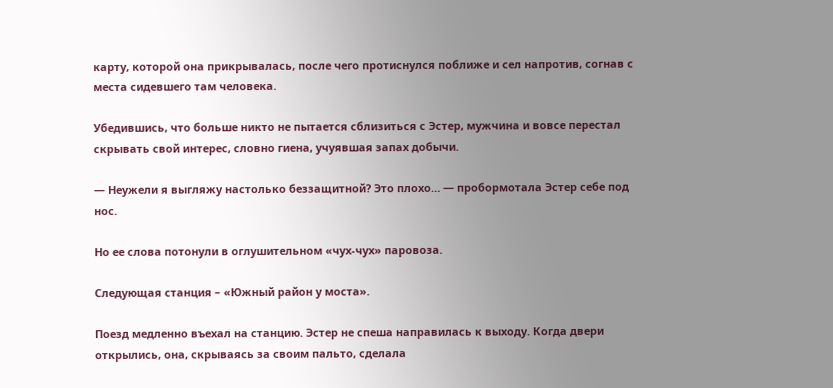карту, которой она прикрывалась, после чего протиснулся поближе и сел напротив, согнав с места сидевшего там человека.

Убедившись, что больше никто не пытается сблизиться с Эстер, мужчина и вовсе перестал скрывать свой интерес, словно гиена, учуявшая запах добычи.

— Неужели я выгляжу настолько беззащитной? Это плохо… — пробормотала Эстер себе под нос.

Но ее слова потонули в оглушительном «чух-чух» паровоза.

Следующая станция – «Южный район у моста».

Поезд медленно въехал на станцию. Эстер не спеша направилась к выходу. Когда двери открылись, она, скрываясь за своим пальто, сделала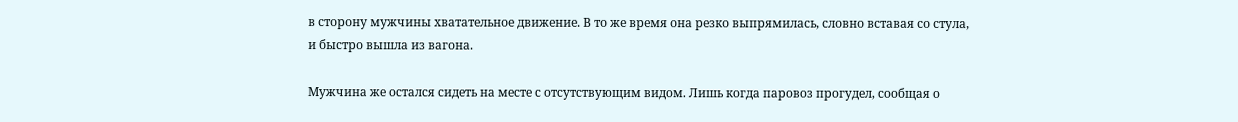в сторону мужчины хватательное движение. В то же время она резко выпрямилась, словно вставая со стула, и быстро вышла из вагона.

Мужчина же остался сидеть на месте с отсутствующим видом. Лишь когда паровоз прогудел, сообщая о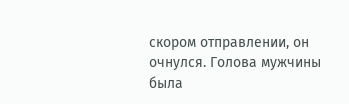скором отправлении, он очнулся. Голова мужчины была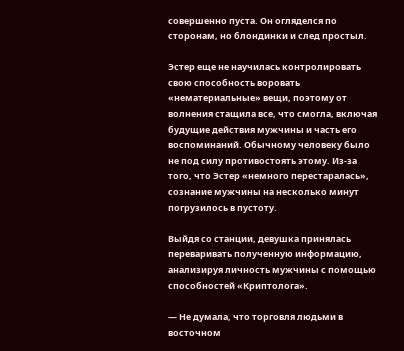совершенно пуста. Он огляделся по сторонам, но блондинки и след простыл.

Эстер еще не научилась контролировать свою способность воровать «нематериальные» вещи, поэтому от волнения стащила все, что смогла, включая будущие действия мужчины и часть его воспоминаний. Обычному человеку было не под силу противостоять этому. Из-за того, что Эстер «немного перестаралась», сознание мужчины на несколько минут погрузилось в пустоту.

Выйдя со станции, девушка принялась переваривать полученную информацию, анализируя личность мужчины с помощью способностей «Криптолога».

— Не думала, что торговля людьми в восточном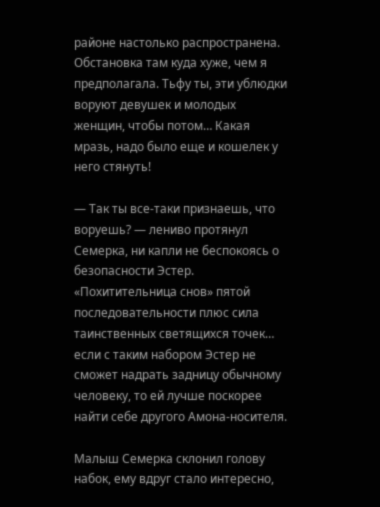районе настолько распространена. Обстановка там куда хуже, чем я предполагала. Тьфу ты, эти ублюдки воруют девушек и молодых женщин, чтобы потом… Какая мразь, надо было еще и кошелек у него стянуть!

— Так ты все-таки признаешь, что воруешь? — лениво протянул Семерка, ни капли не беспокоясь о безопасности Эстер. «Похитительница снов» пятой последовательности плюс сила таинственных светящихся точек… если с таким набором Эстер не сможет надрать задницу обычному человеку, то ей лучше поскорее найти себе другого Амона-носителя.

Малыш Семерка склонил голову набок, ему вдруг стало интересно,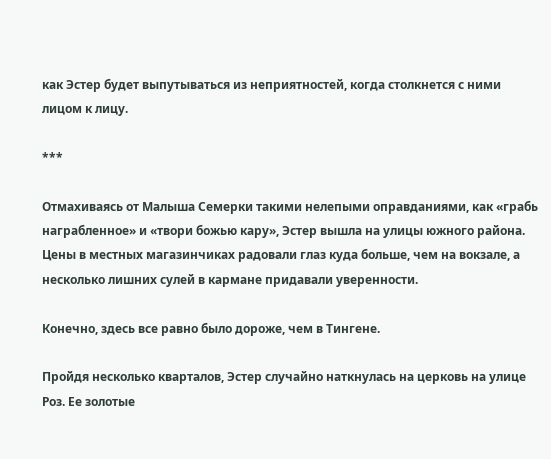как Эстер будет выпутываться из неприятностей, когда столкнется с ними лицом к лицу.

***

Отмахиваясь от Малыша Семерки такими нелепыми оправданиями, как «грабь награбленное» и «твори божью кару», Эстер вышла на улицы южного района. Цены в местных магазинчиках радовали глаз куда больше, чем на вокзале, а несколько лишних сулей в кармане придавали уверенности.

Конечно, здесь все равно было дороже, чем в Тингене.

Пройдя несколько кварталов, Эстер случайно наткнулась на церковь на улице Роз. Ее золотые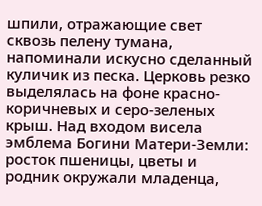шпили, отражающие свет сквозь пелену тумана, напоминали искусно сделанный куличик из песка. Церковь резко выделялась на фоне красно-коричневых и серо-зеленых крыш. Над входом висела эмблема Богини Матери-Земли: росток пшеницы, цветы и родник окружали младенца,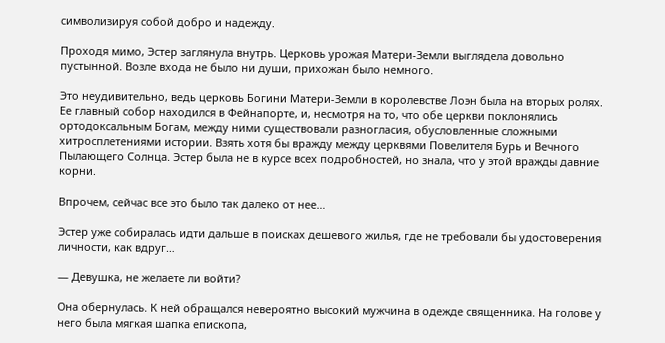символизируя собой добро и надежду.

Проходя мимо, Эстер заглянула внутрь. Церковь урожая Матери-Земли выглядела довольно пустынной. Возле входа не было ни души, прихожан было немного.

Это неудивительно, ведь церковь Богини Матери-Земли в королевстве Лоэн была на вторых ролях. Ее главный собор находился в Фейнапорте, и, несмотря на то, что обе церкви поклонялись ортодоксальным Богам, между ними существовали разногласия, обусловленные сложными хитросплетениями истории. Взять хотя бы вражду между церквями Повелителя Бурь и Вечного Пылающего Солнца. Эстер была не в курсе всех подробностей, но знала, что у этой вражды давние корни.

Впрочем, сейчас все это было так далеко от нее…

Эстер уже собиралась идти дальше в поисках дешевого жилья, где не требовали бы удостоверения личности, как вдруг…

— Девушка, не желаете ли войти?

Она обернулась. К ней обращался невероятно высокий мужчина в одежде священника. На голове у него была мягкая шапка епископа,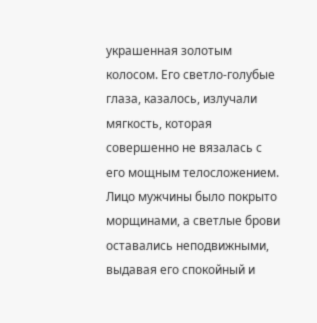украшенная золотым колосом. Его светло-голубые глаза, казалось, излучали мягкость, которая совершенно не вязалась с его мощным телосложением. Лицо мужчины было покрыто морщинами, а светлые брови оставались неподвижными, выдавая его спокойный и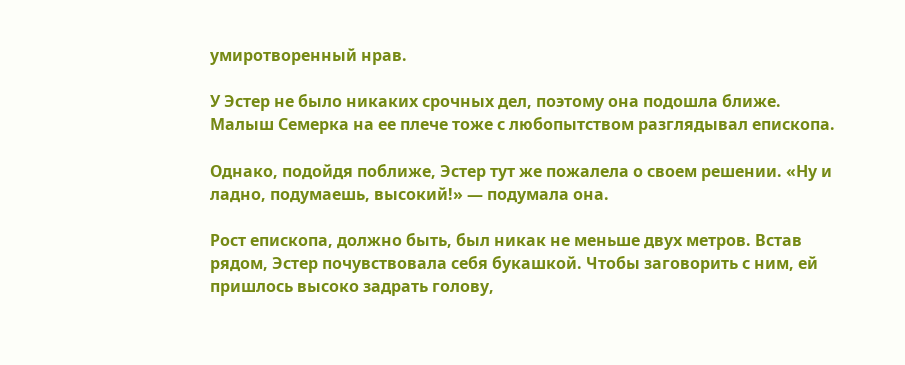умиротворенный нрав.

У Эстер не было никаких срочных дел, поэтому она подошла ближе. Малыш Семерка на ее плече тоже с любопытством разглядывал епископа.

Однако, подойдя поближе, Эстер тут же пожалела о своем решении. «Ну и ладно, подумаешь, высокий!» — подумала она.

Рост епископа, должно быть, был никак не меньше двух метров. Встав рядом, Эстер почувствовала себя букашкой. Чтобы заговорить с ним, ей пришлось высоко задрать голову,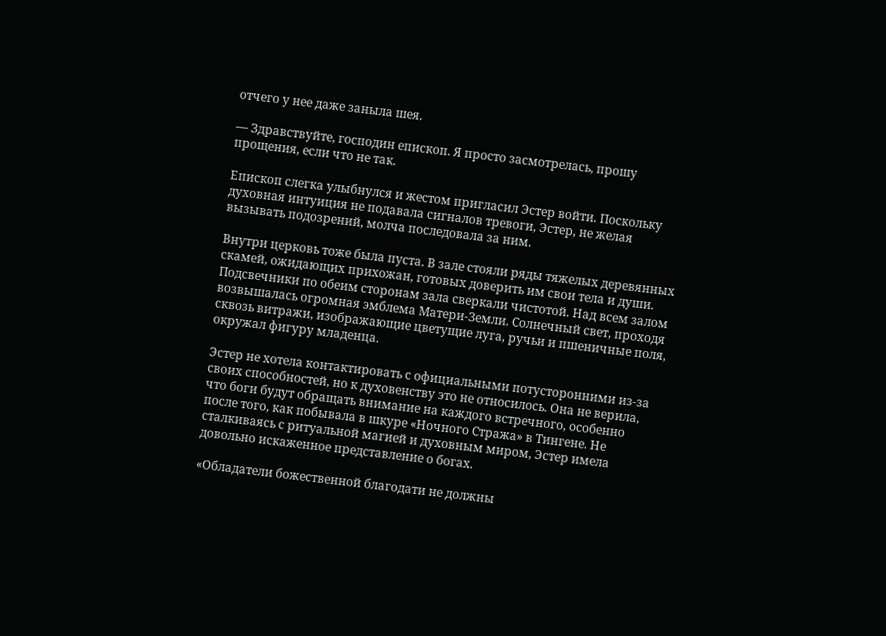отчего у нее даже заныла шея.

— Здравствуйте, господин епископ. Я просто засмотрелась, прошу прощения, если что не так.

Епископ слегка улыбнулся и жестом пригласил Эстер войти. Поскольку духовная интуиция не подавала сигналов тревоги, Эстер, не желая вызывать подозрений, молча последовала за ним.

Внутри церковь тоже была пуста. В зале стояли ряды тяжелых деревянных скамей, ожидающих прихожан, готовых доверить им свои тела и души. Подсвечники по обеим сторонам зала сверкали чистотой. Над всем залом возвышалась огромная эмблема Матери-Земли. Солнечный свет, проходя сквозь витражи, изображающие цветущие луга, ручьи и пшеничные поля, окружал фигуру младенца.

Эстер не хотела контактировать с официальными потусторонними из-за своих способностей, но к духовенству это не относилось. Она не верила, что боги будут обращать внимание на каждого встречного, особенно после того, как побывала в шкуре «Ночного Стража» в Тингене. Не сталкиваясь с ритуальной магией и духовным миром, Эстер имела довольно искаженное представление о богах.

«Обладатели божественной благодати не должны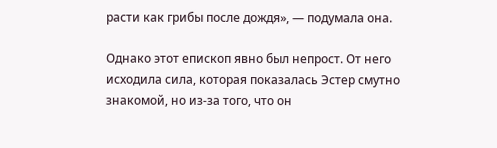расти как грибы после дождя», — подумала она.

Однако этот епископ явно был непрост. От него исходила сила, которая показалась Эстер смутно знакомой, но из-за того, что он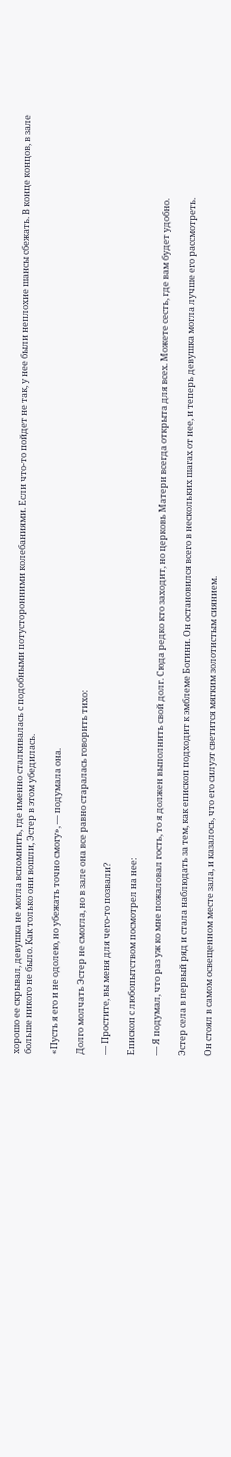хорошо ее скрывал, девушка не могла вспомнить, где именно сталкивалась с подобными потусторонними колебаниями. Если что-то пойдет не так, у нее были неплохие шансы сбежать. В конце концов, в зале больше никого не было. Как только они вошли, Эстер в этом убедилась.

«Пусть я его и не одолею, но убежать точно смогу», — подумала она.

Долго молчать Эстер не смогла, но в зале она все равно старалась говорить тихо:

— Простите, вы меня для чего-то позвали?

Епископ с любопытством посмотрел на нее:

— Я подумал, что раз уж ко мне пожаловал гость, то я должен выполнить свой долг. Сюда редко кто заходит, но церковь Матери всегда открыта для всех. Можете сесть, где вам будет удобно.

Эстер села в первый ряд и стала наблюдать за тем, как епископ подходит к эмблеме Богини. Он остановился всего в нескольких шагах от нее, и теперь девушка могла лучше его рассмотреть.

Он стоял в самом освещенном месте зала, и казалось, что его силуэт светится мягким золотистым сиянием.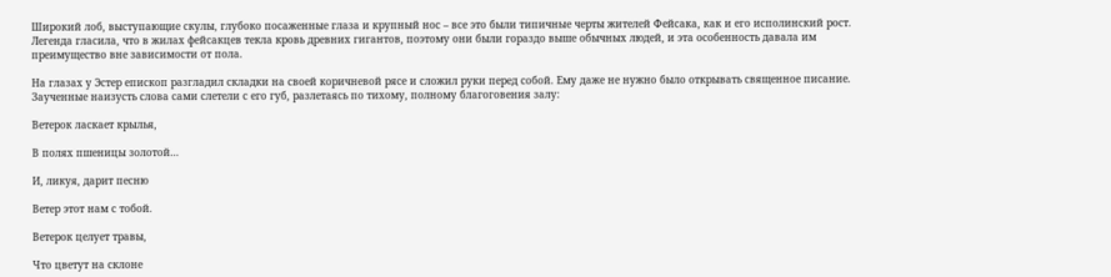Широкий лоб, выступающие скулы, глубоко посаженные глаза и крупный нос – все это были типичные черты жителей Фейсака, как и его исполинский рост. Легенда гласила, что в жилах фейсакцев текла кровь древних гигантов, поэтому они были гораздо выше обычных людей, и эта особенность давала им преимущество вне зависимости от пола.

На глазах у Эстер епископ разгладил складки на своей коричневой рясе и сложил руки перед собой. Ему даже не нужно было открывать священное писание. Заученные наизусть слова сами слетели с его губ, разлетаясь по тихому, полному благоговения залу:

Ветерок ласкает крылья,

В полях пшеницы золотой…

И, ликуя, дарит песню

Ветер этот нам с тобой.

Ветерок целует травы,

Что цветут на склоне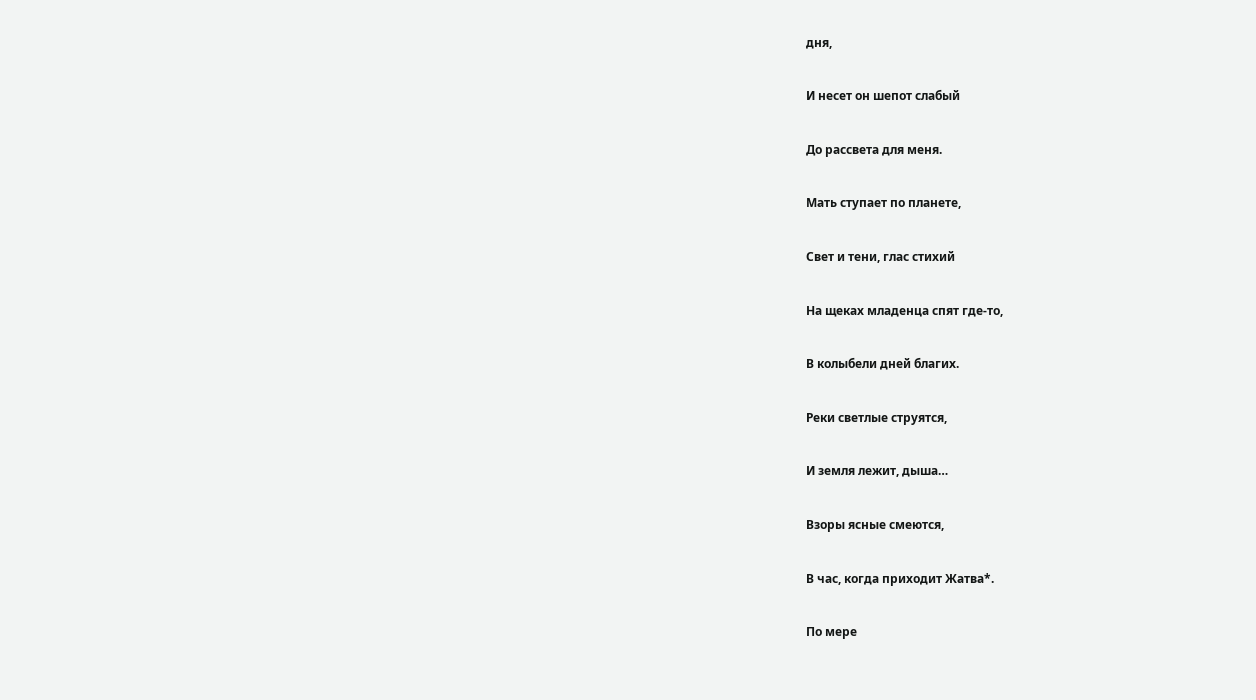дня,

И несет он шепот слабый

До рассвета для меня.

Мать ступает по планете,

Свет и тени, глас стихий

На щеках младенца спят где-то,

В колыбели дней благих.

Реки светлые струятся,

И земля лежит, дыша…

Взоры ясные смеются,

В час, когда приходит Жатва*.

По мере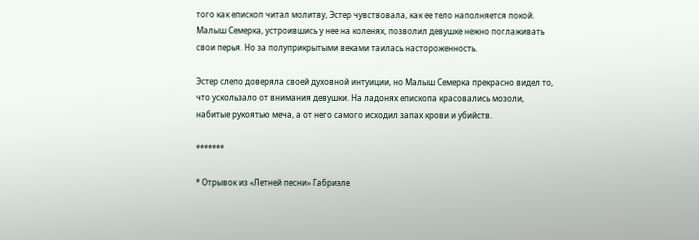того как епископ читал молитву, Эстер чувствовала, как ее тело наполняется покой. Малыш Семерка, устроившись у нее на коленях, позволил девушке нежно поглаживать свои перья. Но за полуприкрытыми веками таилась настороженность.

Эстер слепо доверяла своей духовной интуиции, но Малыш Семерка прекрасно видел то, что ускользало от внимания девушки. На ладонях епископа красовались мозоли, набитые рукоятью меча, а от него самого исходил запах крови и убийств.

*******

* Отрывок из «Летней песни» Габриэле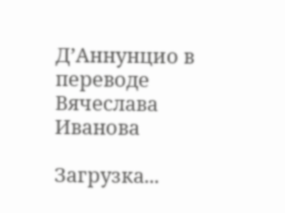Д’Аннунцио в переводе Вячеслава Иванова

Загрузка...